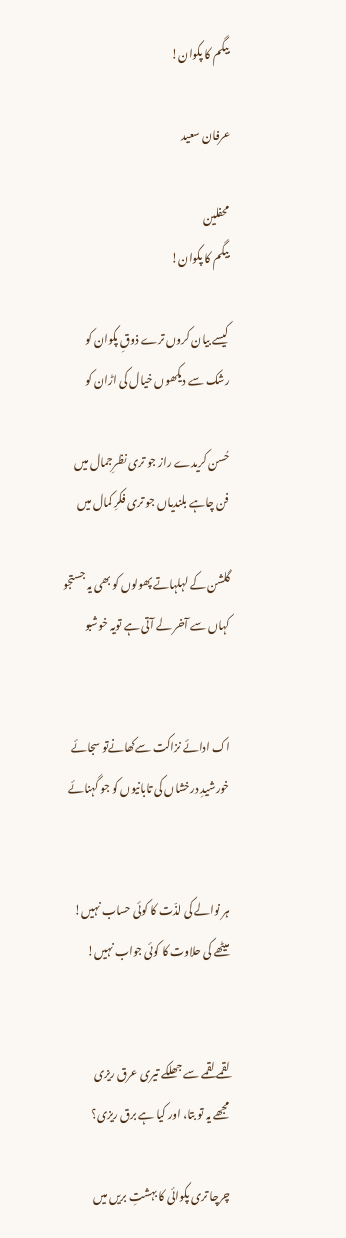بیگم کا پکوان!

عرفان سعید

محفلین
بیگم کا پکوان!

کیسے بیان کروں ترے ذوقِ پکوان کو
رشک سے دیکھوں خیال کی اڑان کو

حُسن کریدے راز جو تری نظرِجمال میں
فن چاہے بلندیاں جو تری فکرِ کمال میں

گلشن کے لہلہاتے پھولوں کو بھی یہ جستجو
کہاں سے آخر لے آتی ہے تویہ خوشبو


اک ادائے نزاکت سےکھانےتو سجائے
خورشیدِ درخشاں کی تابانیوں کو جو گہنائے


ہر نوالے کی لذّت کا کوئی حساب نہیں!
میٹھے کی حلاوت کا کوئی جواب نہیں!


لقمے لقمے سے جھلکے تیری عرق ریزی
مجھے یہ تو بتا، اور کیا ہے برق ریزی؟

چرچا تری پکوائی کا بہشتِ بریں میں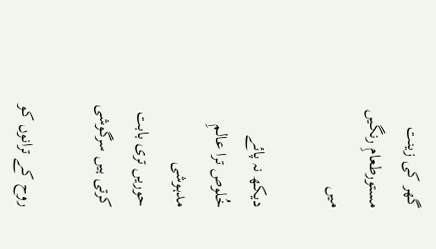گھر کی زینت مستورطعامِ رنگیں میں

دیکھ نہ پائے خُلوص ترا عالمِ مدہوشی
حوریں تری بابت کرتی ہیں سرگوشی

روح کے ترانوں کو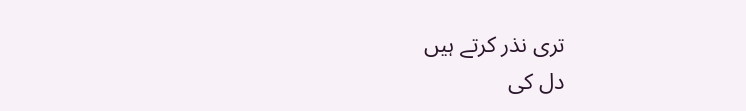تری نذر کرتے ہیں
دل کی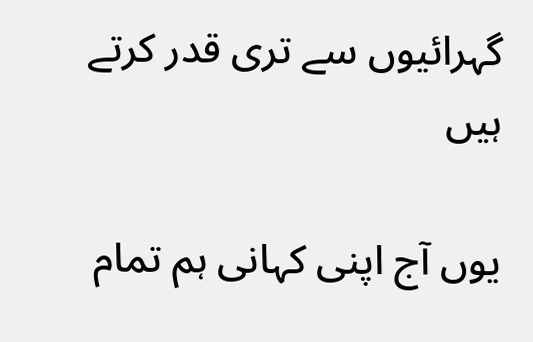گہرائیوں سے تری قدر کرتے ہیں

یوں آج اپنی کہانی ہم تمام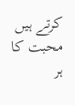کرتے ہیں
محبت کا ہر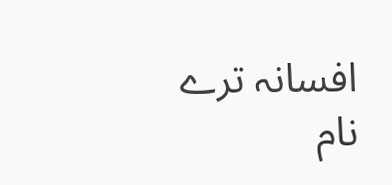افسانہ ترے نام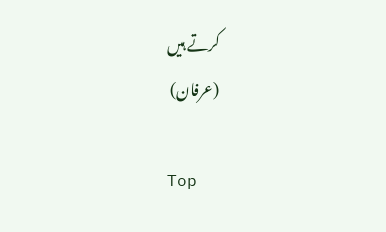کرتے ہیں
(عرفان)

Top